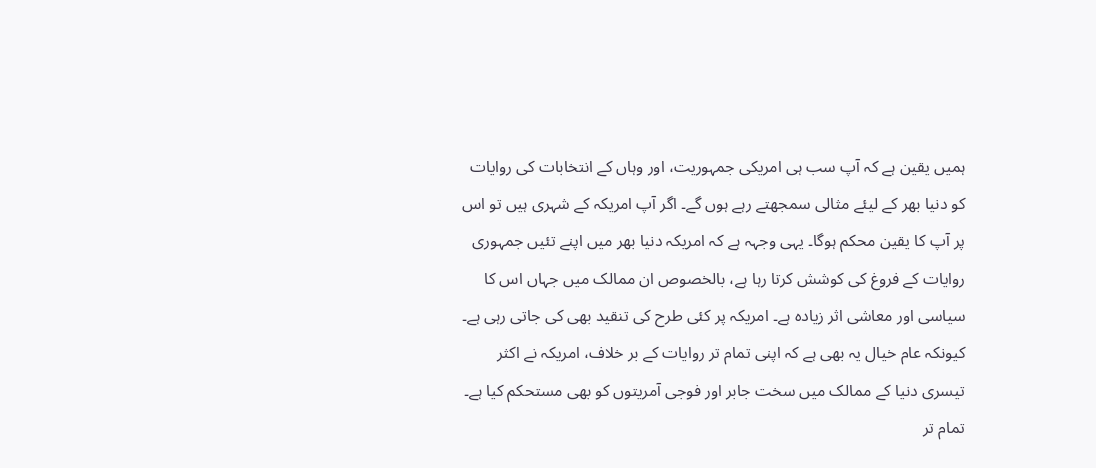ہمیں یقین ہے کہ آپ سب ہی امریکی جمہوریت، اور وہاں کے انتخابات کی روایات کو دنیا بھر کے لیئے مثالی سمجھتے رہے ہوں گے۔ اگر آپ امریکہ کے شہری ہیں تو اس پر آپ کا یقین محکم ہوگا۔ یہی وجہہ ہے کہ امریکہ دنیا بھر میں اپنے تئیں جمہوری روایات کے فروغ کی کوشش کرتا رہا ہے، بالخصوص ان ممالک میں جہاں اس کا سیاسی اور معاشی اثر زیادہ ہے۔ امریکہ پر کئی طرح کی تنقید بھی کی جاتی رہی ہے۔ کیونکہ عام خیال یہ بھی ہے کہ اپنی تمام تر روایات کے بر خلاف، امریکہ نے اکثر تیسری دنیا کے ممالک میں سخت جابر اور فوجی آمریتوں کو بھی مستحکم کیا ہے۔
تمام تر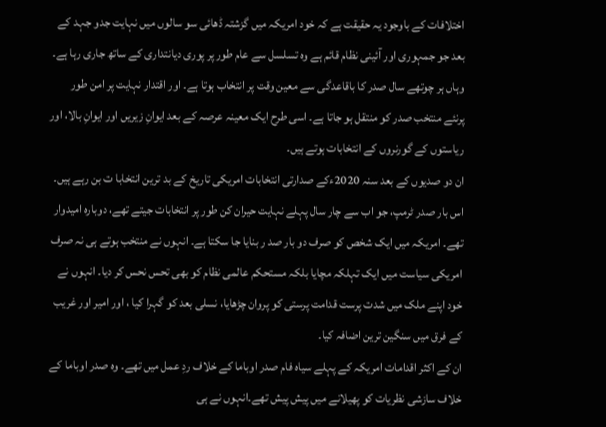اختلافات کے باوجود یہ حقیقت ہے کہ خود امریکہ میں گزشتہ ڈھائی سو سالوں میں نہایت جدو جہد کے بعد جو جمہوری اور آئینی نظام قائم ہے وہ تسلسل سے عام طور پر پوری دیانتداری کے ساتھ جاری رہا ہے۔ وہاں ہر چوتھے سال صدر کا باقاعدگی سے معین وقت پر انتخاب ہوتا ہے۔ اور اقتدار نہایت پر امن طور پرنئے منتخب صدر کو منتقل ہو جاتا ہے۔ اسی طرح ایک معینہ عرصہ کے بعد ایوانِ زیریں اور ایوانِ بالا، اور ریاستوں کے گورنروں کے انتخابات ہوتے ہیں۔
ان دو صدیوں کے بعد سنہ 2020ءکے صدارتی انتخابات امریکی تاریخ کے بد ترین انتخابا ت بن رہے ہیں۔ اس بار صدر ٹرمپ، جو اب سے چار سال پہلے نہایت حیران کن طور پر انتخابات جیتے تھے، دوبارہ امیدوار تھے۔ امریکہ میں ایک شخص کو صرف دو بار صد ر بنایا جا سکتا ہے۔ انہوں نے منتخب ہوتے ہی نہ صرف امریکی سیاست میں ایک تہلکہ مچایا بلکہ مستحکم عالمی نظام کو بھی تحس نحس کر دیا۔ انہوں نے خود اپنے ملک میں شدت پرست قدامت پرستی کو پروان چڑھایا، نسلی بعد کو گہرا کیا ، اور امیر اور غریب کے فرق میں سنگین ترین اضافہ کیا۔
ان کے اکثر اقدامات امریکہ کے پہلے سیاہ فام صدر اوباما کے خلاف ردِ عمل میں تھے۔ وہ صدر اوباما کے خلاف سازشی نظریات کو پھیلانے میں پیش پیش تھے۔انہوں نے ہی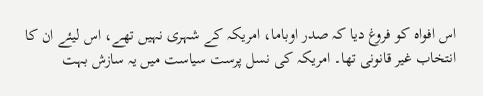اس افواہ کو فروغ دیا کہ صدر اوباما، امریکہ کے شہری نہیں تھے، اس لیئے ان کا انتخاب غیر قانونی تھا۔ امریکہ کی نسل پرست سیاست میں یہ سازش بہت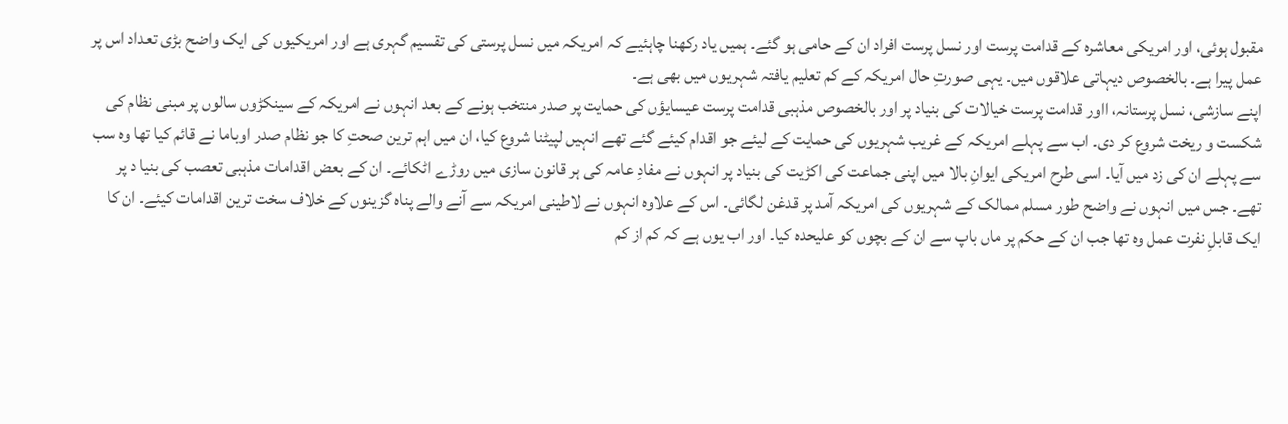مقبول ہوئی، اور امریکی معاشرہ کے قدامت پرست اور نسل پرست افراد ان کے حامی ہو گئے۔ ہمیں یاد رکھنا چاہئیے کہ امریکہ میں نسل پرستی کی تقسیم گہری ہے اور امریکیوں کی ایک واضح بڑی تعداد اس پر عمل پیرا ہے۔ بالخصوص دیہاتی علاقوں میں۔ یہی صورتِ حال امریکہ کے کم تعلیم یافتہ شہریوں میں بھی ہے۔
اپنے سازشی، نسل پرستانہ، ااور قدامت پرست خیالات کی بنیاد پر اور بالخصوص مذہبی قدامت پرست عیسایؤں کی حمایت پر صدر منتخب ہونے کے بعد انہوں نے امریکہ کے سینکڑوں سالوں پر مبنی نظام کی شکست و ریخت شروع کر دی۔ اب سے پہلے امریکہ کے غریب شہریوں کی حمایت کے لیئے جو اقدام کیئے گئے تھے انہیں لپیٹنا شروع کیا، ان میں اہم ترین صحتِ کا جو نظام صدر اوباما نے قائم کیا تھا وہ سب سے پہلے ان کی زد میں آیا۔ اسی طرح امریکی ایوانِ بالا میں اپنی جماعت کی اکڑیت کی بنیاد پر انہوں نے مفادِ عامہ کی ہر قانون سازی میں روڑے اٹکائے۔ ان کے بعض اقدامات مذہبی تعصب کی بنیا د پر تھے۔ جس میں انہوں نے واضح طور مسلم ممالک کے شہریوں کی امریکہ آمد پر قدغن لگائی۔ اس کے علاوہ انہوں نے لاطینی امریکہ سے آنے والے پناہ گزینوں کے خلاف سخت ترین اقدامات کیئے۔ ان کا ایک قابلِ نفرت عمل وہ تھا جب ان کے حکم پر ماں باپ سے ان کے بچوں کو علیحدہ کیا۔ اور اب یوں ہے کہ کم از کم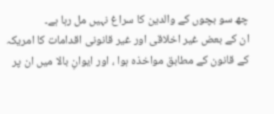چھ سو بچوں کے والدین کا سراغ نہیں مل رہا ہے۔
ان کے بعض غیر اخلاقی اور غیر قانونی اقدامات کا امریکہ کے قانون کے مطابق مواخذہ ہوا ، اور ایوانِ بالا میں ان پر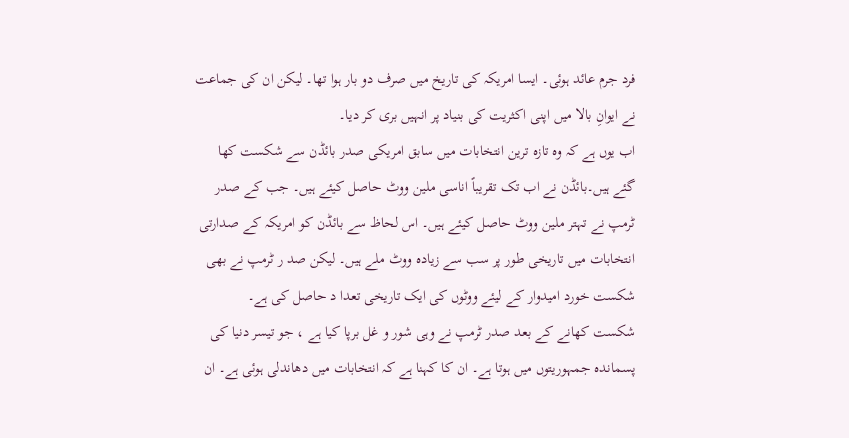فرد جرم عائد ہوئی۔ ایسا امریکہ کی تاریخ میں صرف دو بار ہوا تھا۔ لیکن ان کی جماعت نے ایوانِ بالا میں اپنی اکثریت کی بنیاد پر انہیں بری کر دیا۔
اب یوں ہے کہ وہ تازہ ترین انتخابات میں سابق امریکی صدر بائڈن سے شکست کھا گئے ہیں۔بائڈن نے اب تک تقریباً اناسی ملین ووٹ حاصل کیئے ہیں۔ جب کے صدر ٹرمپ نے تہتر ملین ووٹ حاصل کیئے ہیں۔ اس لحاظ سے بائڈن کو امریکہ کے صدارتی انتخابات میں تاریخی طور پر سب سے زیادہ ووٹ ملے ہیں۔ لیکن صد ر ٹرمپ نے بھی شکست خورد امیدوار کے لیئے ووٹوں کی ایک تاریخی تعدا د حاصل کی ہے۔
شکست کھانے کے بعد صدر ٹرمپ نے وہی شور و غل برپا کیا ہے ، جو تیسر دنیا کی پسماندہ جمہوریتوں میں ہوتا ہے۔ ان کا کہنا ہے کہ انتخابات میں دھاندلی ہوئی ہے۔ ان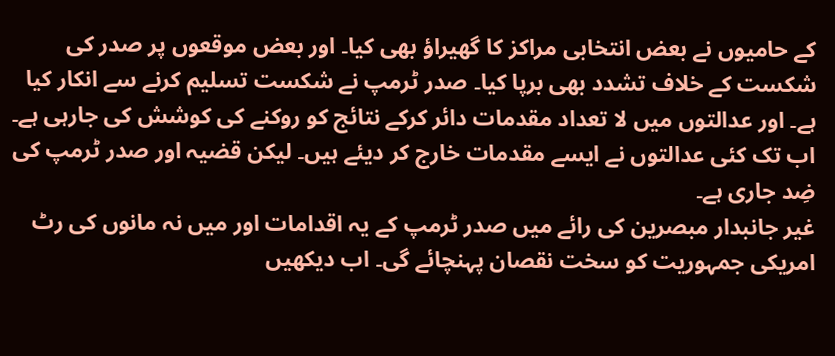کے حامیوں نے بعض انتخابی مراکز کا گھیراؤ بھی کیا۔ اور بعض موقعوں پر صدر کی شکست کے خلاف تشدد بھی برپا کیا۔ صدر ٹرمپ نے شکست تسلیم کرنے سے انکار کیا ہے۔ اور عدالتوں میں لا تعداد مقدمات دائر کرکے نتائج کو روکنے کی کوشش کی جارہی ہے۔ اب تک کئی عدالتوں نے ایسے مقدمات خارج کر دیئے ہیں۔ لیکن قضیہ اور صدر ٹرمپ کی ضِد جاری ہے۔
غیر جانبدار مبصرین کی رائے میں صدر ٹرمپ کے یہ اقدامات اور میں نہ مانوں کی رٹ امریکی جمہوریت کو سخت نقصان پہنچائے گی۔ اب دیکھیں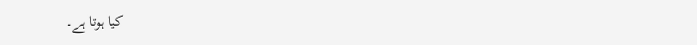کیا ہوتا ہے۔